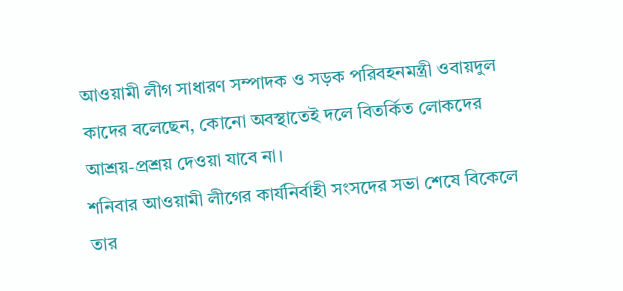আওয়ামী লীগ সাধারণ সম্পাদক ও সড়ক পরিবহনমন্ত্রী ওবায়দুল কাদের বলেছেন, কোনো অবস্থাতেই দলে বিতর্কিত লোকদের আশ্রয়-প্রশ্রয় দেওয়া যাবে না।
শনিবার আওয়ামী লীগের কার্যনির্বাহী সংসদের সভা শেষে বিকেলে তার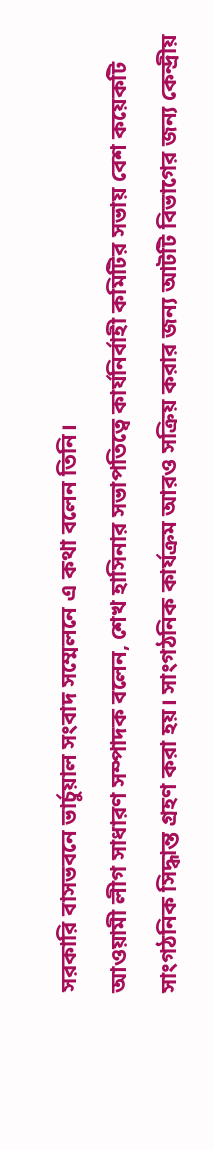সরকারি বাসভবনে ভার্চুয়াল সংবাদ সম্মেলনে এ কথা বলেন তিনি।
আওয়ামী লীগ সাধারণ সম্পাদক বলেন, শেখ হাসিনার সভাপতিত্বে কার্যনির্বাহী কমিটির সভায় বেশ কয়েকটি সাংগঠনিক সিদ্ধান্ত গ্রহণ করা হয়। সাংগঠনিক কার্যক্রম আরও সক্রিয় করার জন্য আটটি বিভাগের জন্য কেন্দ্রীয়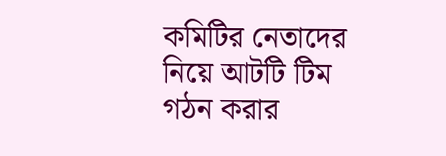কমিটির নেতাদের নিয়ে আটটি টিম গঠন করার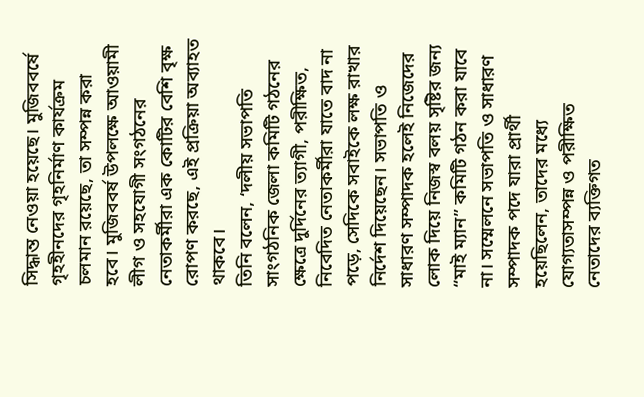সিদ্ধান্ত নেওয়া হয়েছে। মুজিববর্ষে গৃহহীনদের গৃহনির্মাণ কার্যক্রম চলমান রয়েছে, তা সম্পন্ন করা হবে। মুজিববর্ষ উপলক্ষে আওয়ামী লীগ ও সহযোগী সংগঠনের নেতাকর্মীরা এক কোটির বেশি বৃক্ষ রোপণ করছে, এই প্রক্রিয়া অব্যাহত থাকবে।
তিনি বলেন, ‘দলীয় সভাপতি সাংগঠনিক জেলা কমিটি গঠনের ক্ষেত্রে দুর্দিনের ত্যাগী, পরীক্ষিত, নিবেদিত নেতাকর্মীরা যাতে বাদ না পড়ে, সেদিকে সবাইকে লক্ষ রাখার নির্দেশ দিয়েছেন। সভাপতি ও সাধারণ সম্পাদক হলেই নিজেদের লোক দিয়ে নিজস্ব বলয় সৃষ্টির জন্য “মাই ম্যান” কমিটি গঠন করা যাবে না। সম্মেলনে সভাপতি ও সাধারণ সম্পাদক পদে যারা প্রার্থী হয়েছিলেন, তাদের মধ্যে যোগ্যতাসম্পন্ন ও পরীক্ষিত নেতাদের ব্যক্তিগত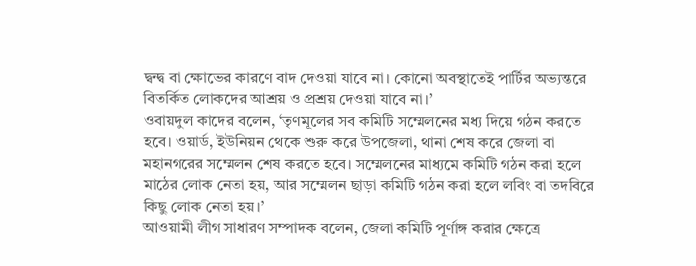দ্বন্দ্ব বা ক্ষোভের কারণে বাদ দেওয়া যাবে না। কোনো অবস্থাতেই পার্টির অভ্যন্তরে বিতর্কিত লোকদের আশ্রয় ও প্রশ্রয় দেওয়া যাবে না।’
ওবায়দুল কাদের বলেন, ‘তৃণমূলের সব কমিটি সম্মেলনের মধ্য দিয়ে গঠন করতে হবে। ওয়ার্ড, ইউনিয়ন থেকে শুরু করে উপজেলা, থানা শেষ করে জেলা বা মহানগরের সম্মেলন শেষ করতে হবে। সম্মেলনের মাধ্যমে কমিটি গঠন করা হলে মাঠের লোক নেতা হয়, আর সম্মেলন ছাড়া কমিটি গঠন করা হলে লবিং বা তদবিরে কিছু লোক নেতা হয়।’
আওয়ামী লীগ সাধারণ সম্পাদক বলেন, জেলা কমিটি পূর্ণাঙ্গ করার ক্ষেত্রে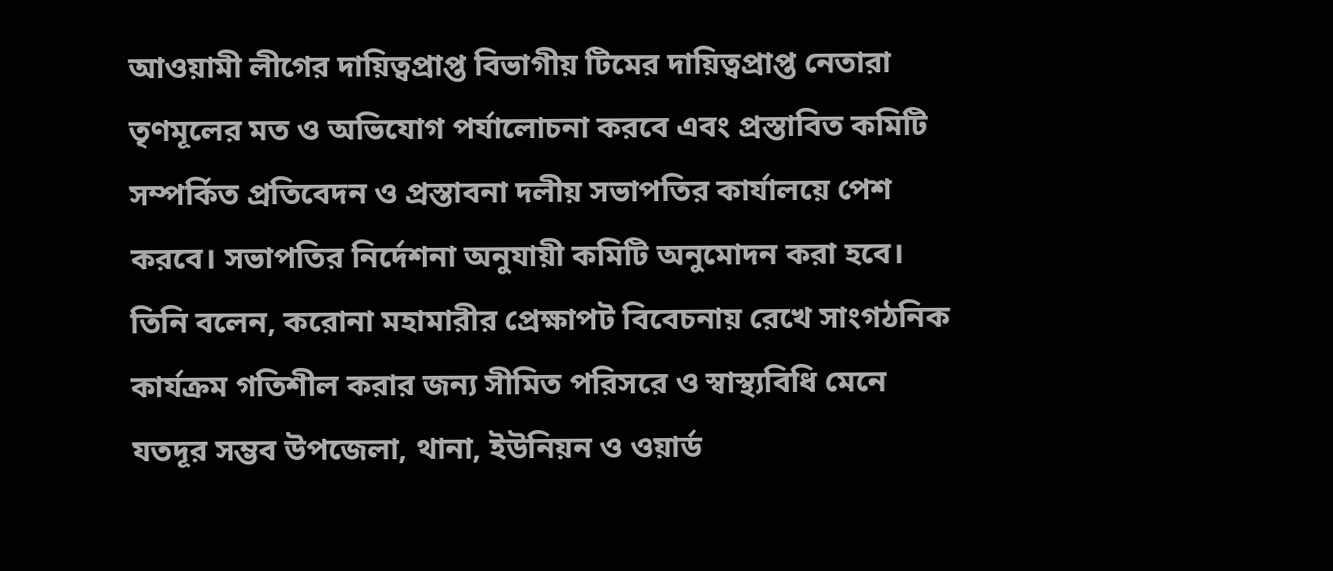আওয়ামী লীগের দায়িত্বপ্রাপ্ত বিভাগীয় টিমের দায়িত্বপ্রাপ্ত নেতারা তৃণমূলের মত ও অভিযোগ পর্যালোচনা করবে এবং প্রস্তাবিত কমিটি সম্পর্কিত প্রতিবেদন ও প্রস্তাবনা দলীয় সভাপতির কার্যালয়ে পেশ করবে। সভাপতির নির্দেশনা অনুযায়ী কমিটি অনুমোদন করা হবে।
তিনি বলেন, করোনা মহামারীর প্রেক্ষাপট বিবেচনায় রেখে সাংগঠনিক কার্যক্রম গতিশীল করার জন্য সীমিত পরিসরে ও স্বাস্থ্যবিধি মেনে যতদূর সম্ভব উপজেলা, থানা, ইউনিয়ন ও ওয়ার্ড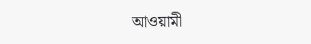আওয়ামী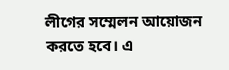লীগের সম্মেলন আয়োজন করতে হবে। এ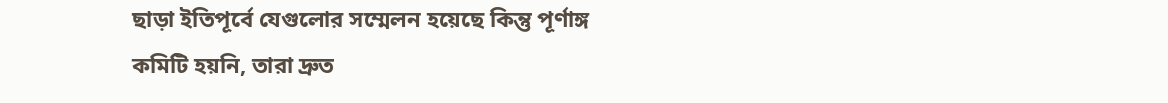ছাড়া ইতিপূর্বে যেগুলোর সম্মেলন হয়েছে কিন্তু পূর্ণাঙ্গ কমিটি হয়নি, তারা দ্রুত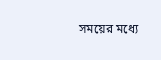সময়ের মধ্যে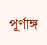পূর্ণাঙ্গ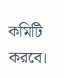কমিটি করবে।